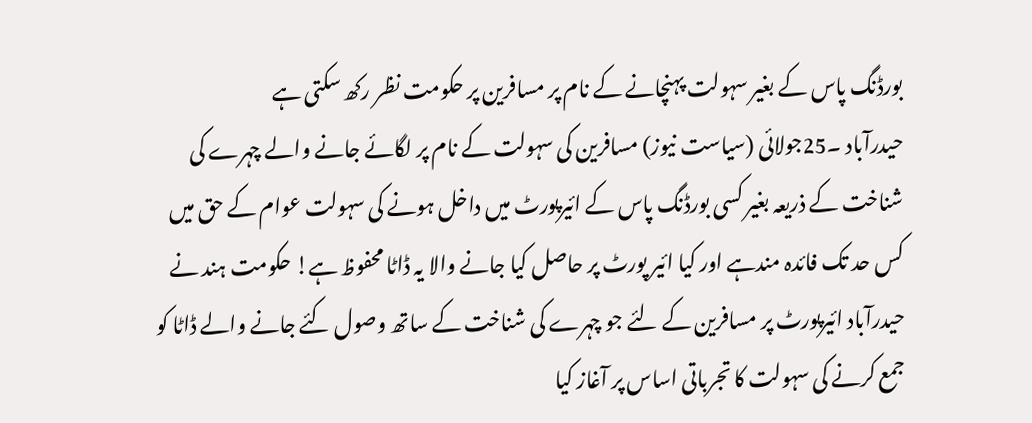بورڈنگ پاس کے بغیر سہولت پہنچانے کے نام پر مسافرین پر حکومت نظر رکھ سکتی ہے
حیدرآباد ۔25جولائی (سیاست نیوز) مسافرین کی سہولت کے نام پر لگائے جانے والے چہرے کی شناخت کے ذریعہ بغیر کسی بورڈنگ پاس کے ائیرپورٹ میں داخل ہونے کی سہولت عوام کے حق میں کس حد تک فائدہ مندہے اور کیا ائیر پورٹ پر حاصل کیا جانے والا یہ ڈاٹا محفوظ ہے! حکومت ہند نے حیدرآباد ائیرپورٹ پر مسافرین کے لئے جو چہرے کی شناخت کے ساتھ وصول کئے جانے والے ڈاٹا کو جمع کرنے کی سہولت کا تجرباتی اساس پر آغاز کیا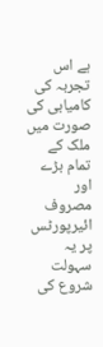ہے اس تجربہ کی کامیابی کی صورت میں ملک کے تمام بڑے اور مصروف ائیرپورٹس پر یہ سہولت شروع کی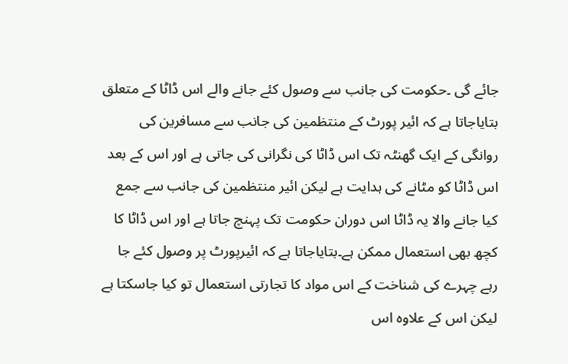جائے گی ۔حکومت کی جانب سے وصول کئے جانے والے اس ڈاٹا کے متعلق بتایاجاتا ہے کہ ائیر پورٹ کے منتظمین کی جانب سے مسافرین کی روانگی کے ایک گھنٹہ تک اس ڈاٹا کی نگرانی کی جاتی ہے اور اس کے بعد اس ڈاٹا کو مٹانے کی ہدایت ہے لیکن ائیر منتظمین کی جانب سے جمع کیا جانے والا یہ ڈاٹا اس دوران حکومت تک پہنچ جاتا ہے اور اس ڈاٹا کا کچھ بھی استعمال ممکن ہے۔بتایاجاتا ہے کہ ائیرپورٹ پر وصول کئے جا رہے چہرے کی شناخت کے اس مواد کا تجارتی استعمال تو کیا جاسکتا ہے لیکن اس کے علاوہ اس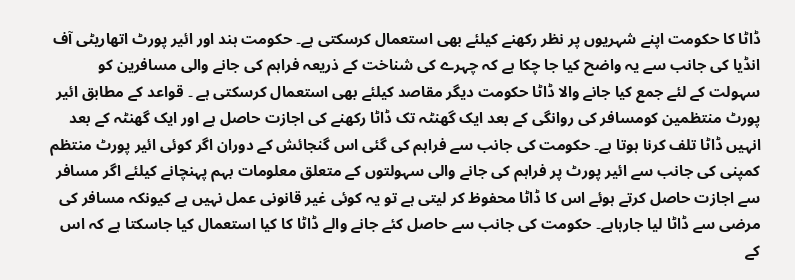ڈاٹا کا حکومت اپنے شہریوں پر نظر رکھنے کیلئے بھی استعمال کرسکتی ہے۔ حکومت ہند اور ائیر پورٹ اتھاریٹی آف انڈیا کی جانب سے یہ واضح کیا جا چکا ہے کہ چہرے کی شناخت کے ذریعہ فراہم کی جانے والی مسافرین کو سہولت کے لئے جمع کیا جانے والا ڈاٹا حکومت دیگر مقاصد کیلئے بھی استعمال کرسکتی ہے ۔ قواعد کے مطابق ائیر پورٹ منتظمین کومسافر کی روانگی کے بعد ایک گھنٹہ تک ڈاٹا رکھنے کی اجازت حاصل ہے اور ایک گھنٹہ کے بعد انہیں ڈاٹا تلف کرنا ہوتا ہے۔ حکومت کی جانب سے فراہم کی گئی اس گنجائش کے دوران اگر کوئی ائیر پورٹ منتظم کمپنی کی جانب سے ائیر پورٹ پر فراہم کی جانے والی سہولتوں کے متعلق معلومات بہم پہنچانے کیلئے اگر مسافر سے اجازت حاصل کرتے ہوئے اس کا ڈاٹا محفوظ کر لیتی ہے تو یہ کوئی غیر قانونی عمل نہیں ہے کیونکہ مسافر کی مرضی سے ڈاٹا لیا جارہاہے۔ حکومت کی جانب سے حاصل کئے جانے والے ڈاٹا کا کیا استعمال کیا جاسکتا ہے کہ اس کے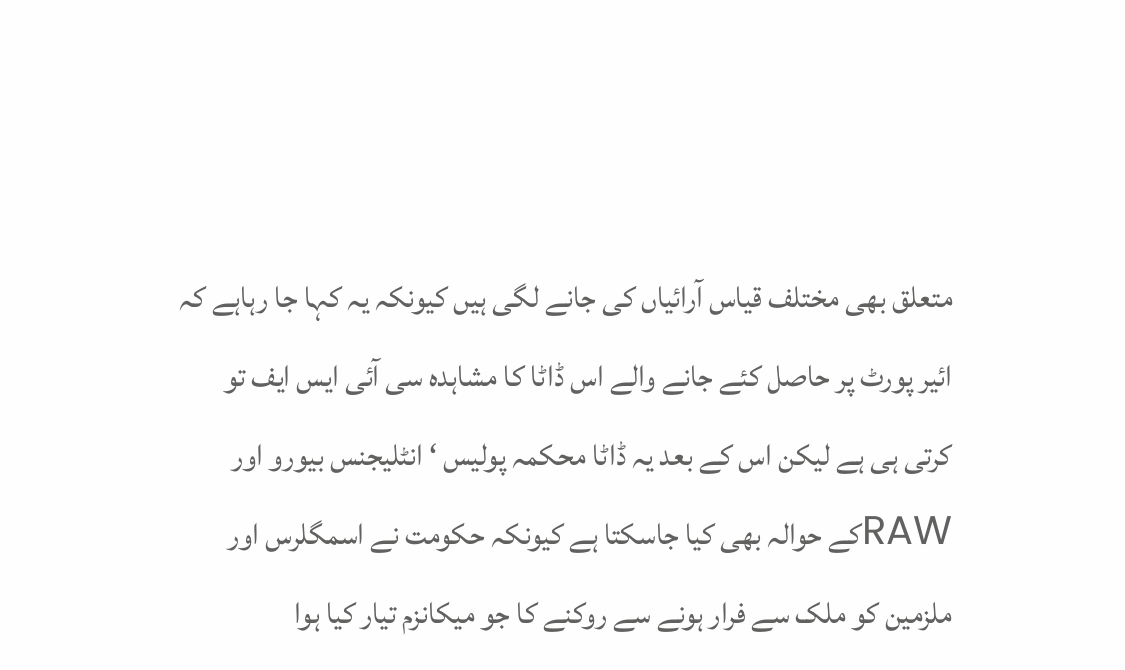متعلق بھی مختلف قیاس آرائیاں کی جانے لگی ہیں کیونکہ یہ کہا جا رہاہے کہ ائیر پورٹ پر حاصل کئے جانے والے اس ڈاٹا کا مشاہدہ سی آئی ایس ایف تو کرتی ہی ہے لیکن اس کے بعد یہ ڈاٹا محکمہ پولیس ‘ انٹلیجنس بیورو اور RAWکے حوالہ بھی کیا جاسکتا ہے کیونکہ حکومت نے اسمگلرس اور ملزمین کو ملک سے فرار ہونے سے روکنے کا جو میکانزم تیار کیا ہوا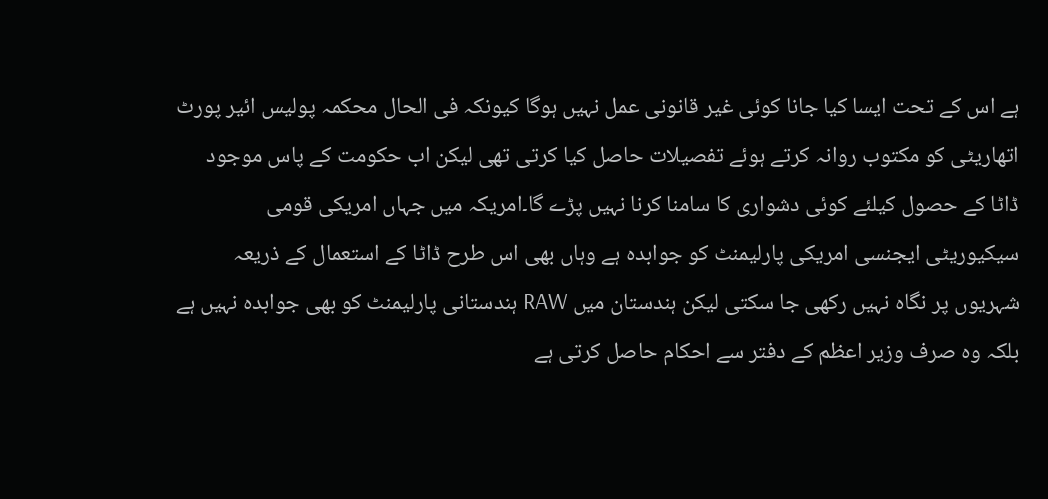ہے اس کے تحت ایسا کیا جانا کوئی غیر قانونی عمل نہیں ہوگا کیونکہ فی الحال محکمہ پولیس ائیر پورٹ اتھاریٹی کو مکتوب روانہ کرتے ہوئے تفصیلات حاصل کیا کرتی تھی لیکن اب حکومت کے پاس موجود ڈاٹا کے حصول کیلئے کوئی دشواری کا سامنا کرنا نہیں پڑے گا۔امریکہ میں جہاں امریکی قومی سیکیوریٹی ایجنسی امریکی پارلیمنٹ کو جوابدہ ہے وہاں بھی اس طرح ڈاٹا کے استعمال کے ذریعہ شہریوں پر نگاہ نہیں رکھی جا سکتی لیکن ہندستان میں RAW ہندستانی پارلیمنٹ کو بھی جوابدہ نہیں ہے بلکہ وہ صرف وزیر اعظم کے دفتر سے احکام حاصل کرتی ہے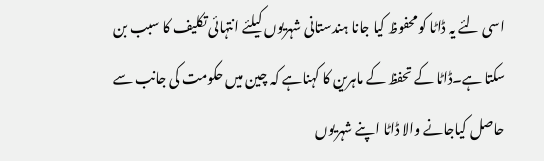اسی لئے یہ ڈاٹا کو محفوظ کیا جانا ہندستانی شہریوں کیلئے انتہائی تکلیف کا سبب بن سکتا ہے۔ڈاٹا کے تحفظ کے ماہرین کا کہناہے کہ چین میں حکومت کی جانب سے حاصل کیاجانے والا ڈاٹا اپنے شہریوں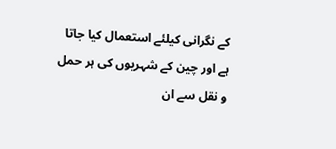کے نگرانی کیلئے استعمال کیا جاتا ہے اور چین کے شہریوں کی ہر حمل و نقل سے ان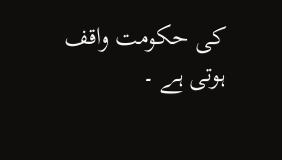کی حکومت واقف ہوتی ہے ۔